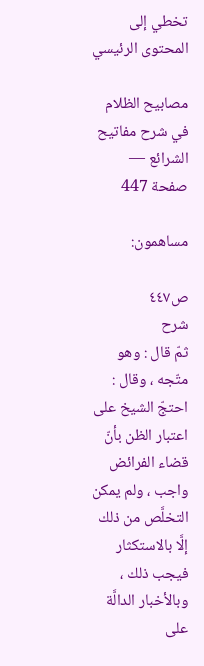تخطي إلى المحتوى الرئيسي

مصابيح الظلام في شرح مفاتيح الشرائع — صفحة 447

مساهمون:

ص٤٤٧
شرح
ثمّ قال : وهو متّجه ، وقال : احتجّ الشيخ على اعتبار الظن بأنّ قضاء الفرائض واجب ، ولم يمكن التخلَّص من ذلك إلَّا بالاستكثار فيجب ذلك ، وبالأخبار الدالَّة على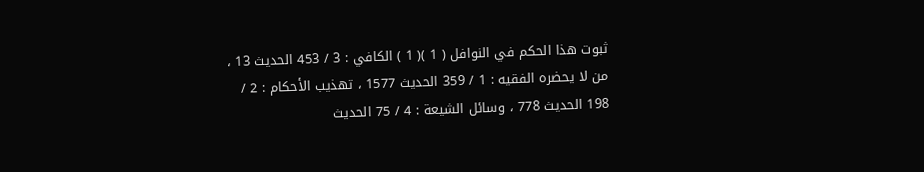ثبوت هذا الحكم في النوافل ( 1 )( 1 ) الكافي : 3 / 453 الحديث 13 ، من لا يحضره الفقيه : 1 / 359 الحديث 1577 ، تهذيب الأحكام : 2 / 198 الحديث 778 ، وسائل الشيعة : 4 / 75 الحديث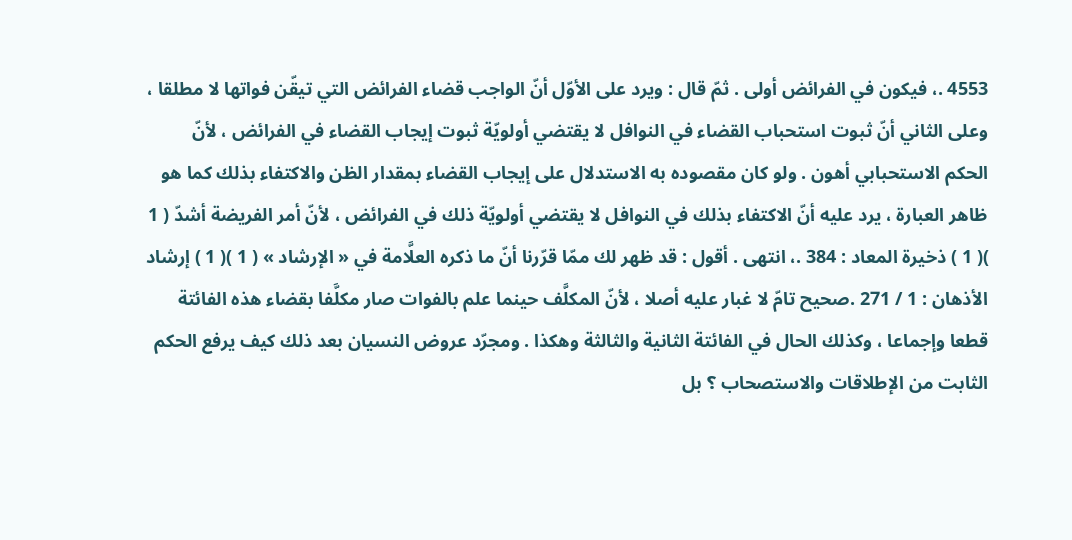4553 .، فيكون في الفرائض أولى . ثمّ قال : ويرد على الأوّل أنّ الواجب قضاء الفرائض التي تيقّن فواتها لا مطلقا ، وعلى الثاني أنّ ثبوت استحباب القضاء في النوافل لا يقتضي أولويّة ثبوت إيجاب القضاء في الفرائض ، لأنّ الحكم الاستحبابي أهون . ولو كان مقصوده به الاستدلال على إيجاب القضاء بمقدار الظن والاكتفاء بذلك كما هو ظاهر العبارة ، يرد عليه أنّ الاكتفاء بذلك في النوافل لا يقتضي أولويّة ذلك في الفرائض ، لأنّ أمر الفريضة أشدّ ( 1 )( 1 ) ذخيرة المعاد : 384 .، انتهى . أقول : قد ظهر لك ممّا قرّرنا أنّ ما ذكره العلَّامة في « الإرشاد » ( 1 )( 1 ) إرشاد الأذهان : 1 / 271 .صحيح تامّ لا غبار عليه أصلا ، لأنّ المكلَّف حينما علم بالفوات صار مكلَّفا بقضاء هذه الفائتة قطعا وإجماعا ، وكذلك الحال في الفائتة الثانية والثالثة وهكذا . ومجرّد عروض النسيان بعد ذلك كيف يرفع الحكم الثابت من الإطلاقات والاستصحاب ؟ بل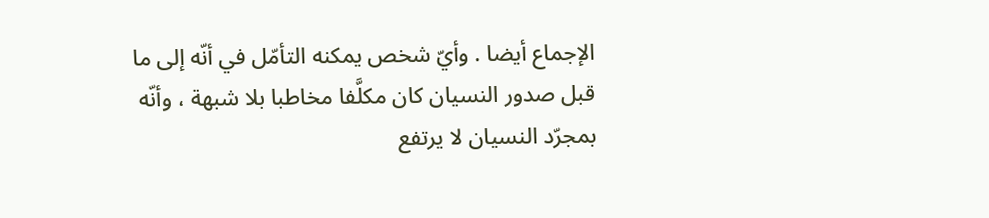الإجماع أيضا . وأيّ شخص يمكنه التأمّل في أنّه إلى ما قبل صدور النسيان كان مكلَّفا مخاطبا بلا شبهة ، وأنّه بمجرّد النسيان لا يرتفع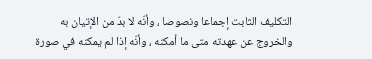التكليف الثابت إجماعا ونصوصا ، وأنّه لا بدّ من الإتيان به والخروج عن عهدته متى ما أمكنه ، وأنّه إذا لم يمكنه في صورة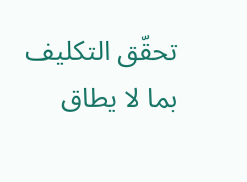تحقّق التكليف بما لا يطاق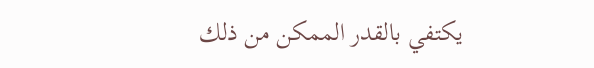يكتفي بالقدر الممكن من ذلك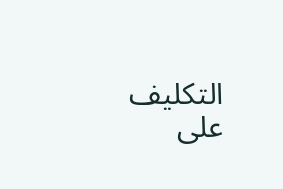التكليف على